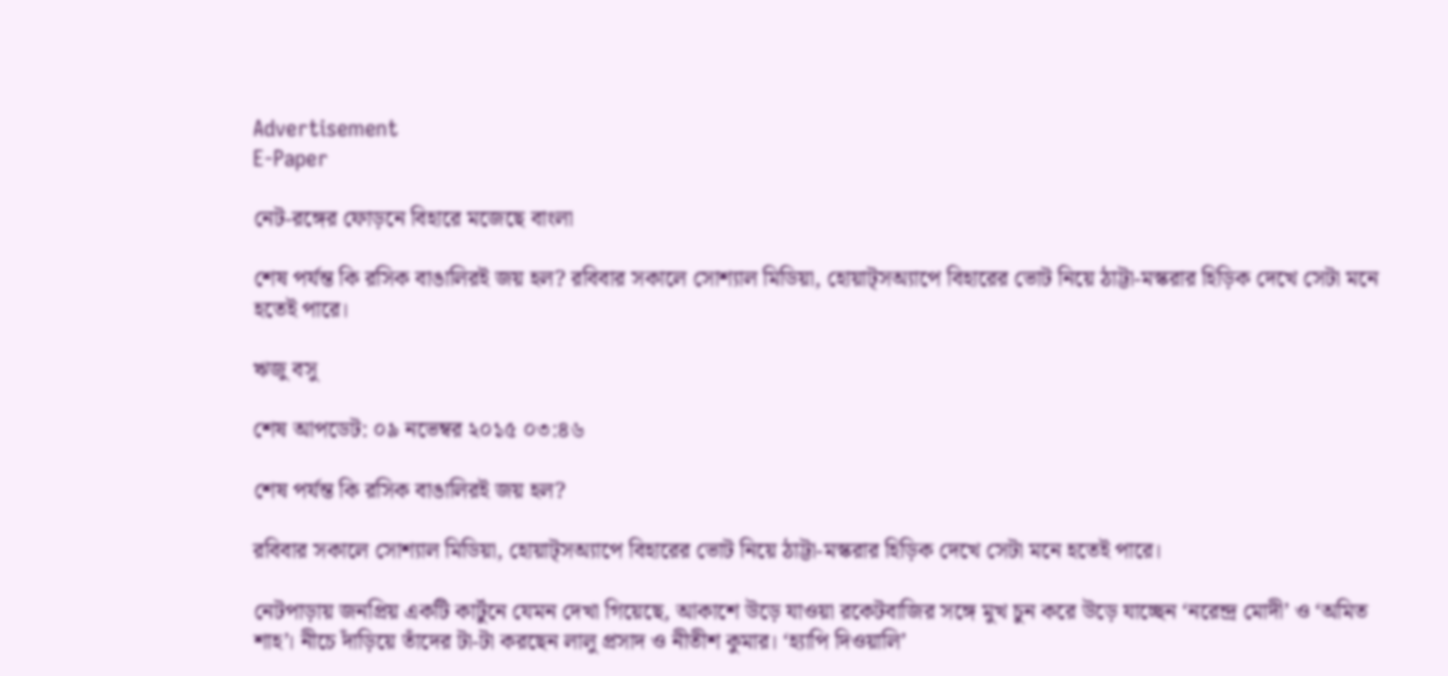Advertisement
E-Paper

নেট-রঙ্গের ফোড়নে বিহারে মজেছে বাংলা

শেষ পর্যন্ত কি রসিক বাঙালিরই জয় হল? রবিবার সকালে সোশ্যাল মিডিয়া, হোয়াট্‌সঅ্যাপে বিহারের ভোট নিয়ে ঠাট্টা-মস্করার হিড়িক দেখে সেটা মনে হতেই পারে।

ঋজু বসু

শেষ আপডেট: ০৯ নভেম্বর ২০১৫ ০৩:৪৬

শেষ পর্যন্ত কি রসিক বাঙালিরই জয় হল?

রবিবার সকালে সোশ্যাল মিডিয়া, হোয়াট্‌সঅ্যাপে বিহারের ভোট নিয়ে ঠাট্টা-মস্করার হিড়িক দেখে সেটা মনে হতেই পারে।

নেটপাড়ায় জনপ্রিয় একটি কার্টুনে যেমন দেখা গিয়েছে, আকাশে উড়ে যাওয়া রকেটবাজির সঙ্গে মুখ চুন করে উড়ে যাচ্ছেন ‘নরেন্দ্র মোদী’ ও ‘অমিত শাহ’। নীচে দাঁড়িয়ে তাঁদের টা-টা করছেন লালু প্রসাদ ও নীতীশ কুমার। ‘হ্যাপি দিওয়ালি’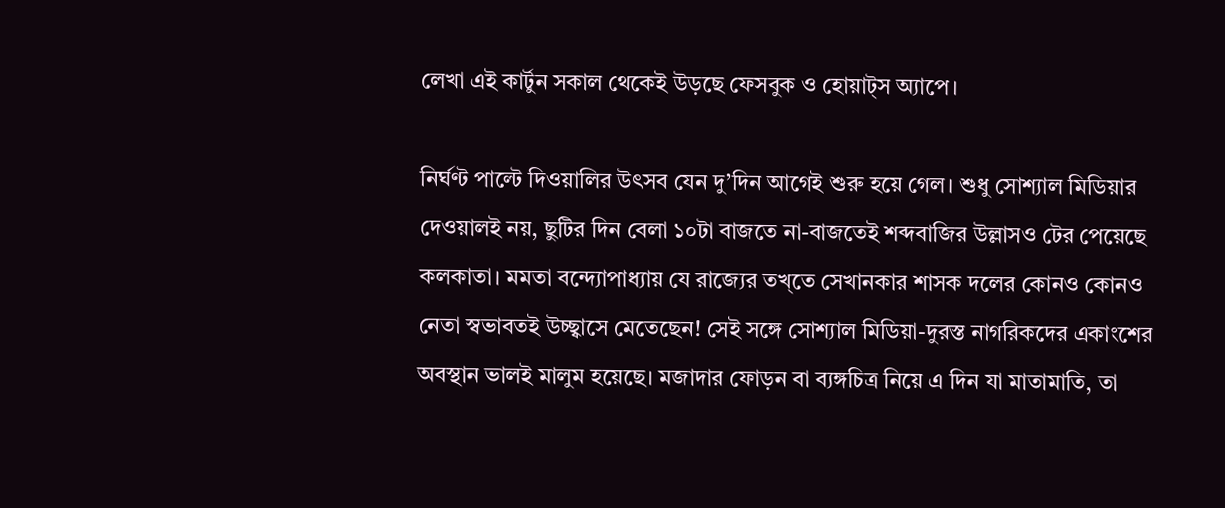লেখা এই কার্টুন সকাল থেকেই উড়ছে ফেসবুক ও হোয়াট্‌স অ্যাপে।

নির্ঘণ্ট পাল্টে দিওয়ালির উৎসব যেন দু’দিন আগেই শুরু হয়ে গেল। শুধু সোশ্যাল মিডিয়ার দেওয়ালই নয়, ছুটির দিন বেলা ১০টা বাজতে না-বাজতেই শব্দবাজির উল্লাসও টের পেয়েছে কলকাতা। মমতা বন্দ্যোপাধ্যায় যে রাজ্যের তখ্‌তে সেখানকার শাসক দলের কোনও কোনও নেতা স্বভাবতই উচ্ছ্বাসে মেতেছেন! সেই সঙ্গে সোশ্যাল মিডিয়া-দুরস্ত নাগরিকদের একাংশের অবস্থান ভালই মালুম হয়েছে। মজাদার ফোড়ন বা ব্যঙ্গচিত্র নিয়ে এ দিন যা মাতামাতি, তা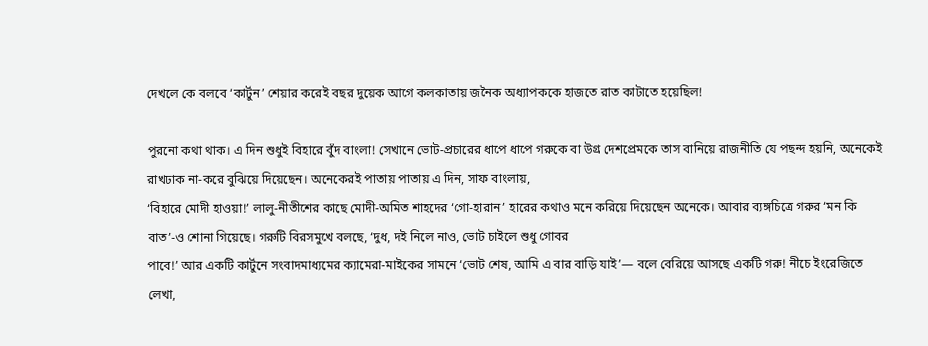দেখলে কে বলবে ‘কার্টুন’ শেয়ার করেই বছর দুয়েক আগে কলকাতায় জনৈক অধ্যাপককে হাজতে রাত কাটাতে হয়েছিল!

পুরনো কথা থাক। এ দিন শুধুই বিহারে বুঁদ বাংলা! সেখানে ভোট-প্রচারের ধাপে ধাপে গরুকে বা উগ্র দেশপ্রেমকে তাস বানিয়ে রাজনীতি যে পছন্দ হয়নি, অনেকেই রাখঢাক না-করে বুঝিয়ে দিয়েছেন। অনেকেরই পাতায় পাতায় এ দিন, সাফ বাংলায়,
‘বিহারে মোদী হাওয়া!’ লালু-নীতীশের কাছে মোদী-অমিত শাহদের ‘গো-হারান’ হারের কথাও মনে করিয়ে দিয়েছেন অনেকে। আবার ব্যঙ্গচিত্রে গরুর ‘মন কি বাত’-ও শোনা গিয়েছে। গরুটি বিরসমুখে বলছে, ‘দুধ, দই নিলে নাও, ভোট চাইলে শুধু গোবর
পাবে!’ আর একটি কার্টুনে সংবাদমাধ্যমের ক্যামেরা-মাইকের সামনে ‘ভোট শেষ, আমি এ বার বাড়ি যাই’— বলে বেরিয়ে আসছে একটি গরু! নীচে ইংরেজিতে লেখা,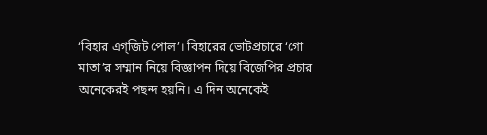‘বিহার এগ্‌জিট পোল’। বিহারের ভোটপ্রচারে ‘গো মাতা’র সম্মান নিয়ে বিজ্ঞাপন দিয়ে বিজেপির প্রচার অনেকেরই পছন্দ হয়নি। এ দিন অনেকেই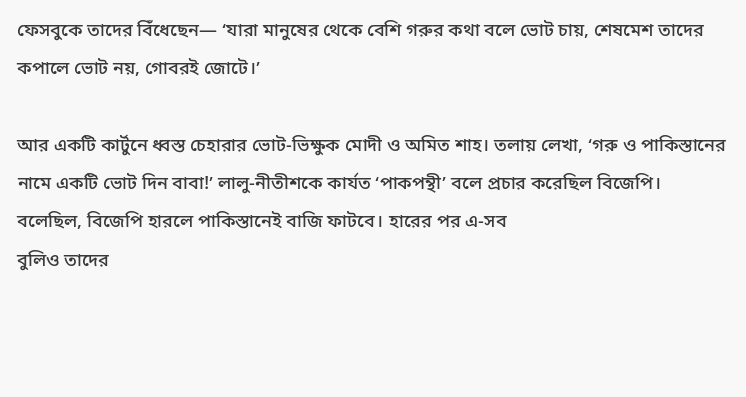ফেসবুকে তাদের বিঁধেছেন— ‘যারা মানুষের থেকে বেশি গরুর কথা বলে ভোট চায়, শেষমেশ তাদের কপালে ভোট নয়, গোবরই জোটে।’

আর একটি কার্টুনে ধ্বস্ত চেহারার ভোট-ভিক্ষুক মোদী ও অমিত শাহ। তলায় লেখা, ‘গরু ও পাকিস্তানের নামে একটি ভোট দিন বাবা!’ লালু-নীতীশকে কার্যত ‘পাকপন্থী’ বলে প্রচার করেছিল বিজেপি। বলেছিল, বিজেপি হারলে পাকিস্তানেই বাজি ফাটবে। হারের পর এ-সব
বুলিও তাদের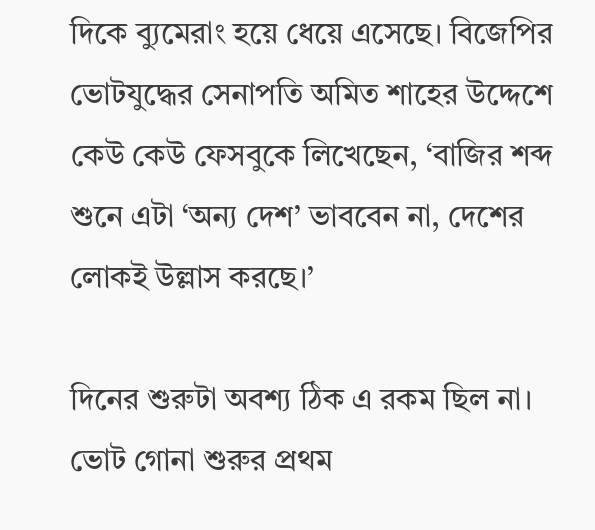দিকে ব্যুমেরাং হয়ে ধেয়ে এসেছে। বিজেপির ভোটযুদ্ধের সেনাপতি অমিত শাহের উদ্দেশে কেউ কেউ ফেসবুকে লিখেছেন, ‘বাজির শব্দ শুনে এটা ‘অন্য দেশ’ ভাববেন না, দেশের লোকই উল্লাস করছে।’

দিনের শুরুটা অবশ্য ঠিক এ রকম ছিল না। ভোট গোনা শুরুর প্রথম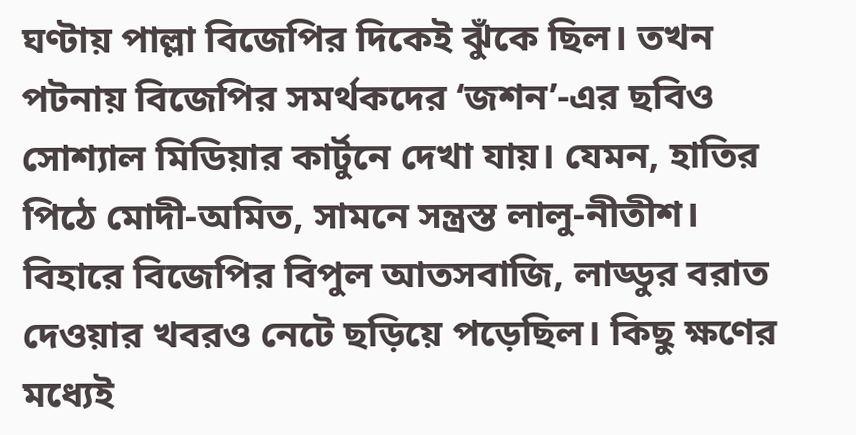ঘণ্টায় পাল্লা বিজেপির দিকেই ঝুঁকে ছিল। তখন পটনায় বিজেপির সমর্থকদের ‘জশন’-এর ছবিও সোশ্যাল মিডিয়ার কার্টুনে দেখা যায়। যেমন, হাতির পিঠে মোদী-অমিত, সামনে সন্ত্রস্ত লালু-নীতীশ। বিহারে বিজেপির বিপুল আতসবাজি, লাড্ডুর বরাত দেওয়ার খবরও নেটে ছড়িয়ে পড়েছিল। কিছু ক্ষণের মধ্যেই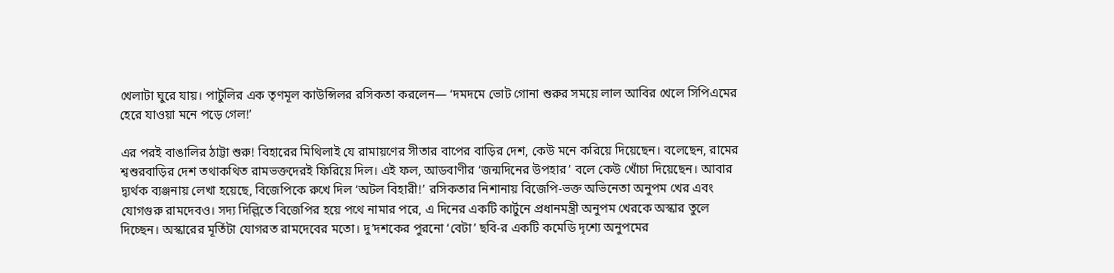খেলাটা ঘুরে যায়। পাটুলির এক তৃণমূল কাউন্সিলর রসিকতা করলেন— ‘দমদমে ভোট গোনা শুরুর সময়ে লাল আবির খেলে সিপিএমের হেরে যাওয়া মনে পড়ে গেল!’

এর পরই বাঙালির ঠাট্টা শুরু! বিহারের মিথিলাই যে রামায়ণের সীতার বাপের বাড়ির দেশ, কেউ মনে করিয়ে দিয়েছেন। বলেছেন, রামের শ্বশুরবাড়ির দেশ তথাকথিত রামভক্তদেরই ফিরিয়ে দিল। এই ফল, আডবাণীর ‘জন্মদিনের উপহার’ বলে কেউ খোঁচা দিয়েছেন। আবার দ্ব্যর্থক ব্যঞ্জনায় লেখা হয়েছে, বিজেপিকে রুখে দিল ‘অটল বিহারী!’ রসিকতার নিশানায় বিজেপি-ভক্ত অভিনেতা অনুপম খের এব‌ং যোগগুরু রামদেবও। সদ্য দিল্লিতে বিজেপির হয়ে পথে নামার পরে, এ দিনের একটি কার্টুনে প্রধানমন্ত্রী অনুপম খেরকে অস্কার তুলে দিচ্ছেন। অস্কারের মূর্তিটা যোগরত রামদেবের মতো। দু’দশকের পুরনো ‘বেটা’ ছবি-র একটি কমেডি দৃশ্যে অনুপমের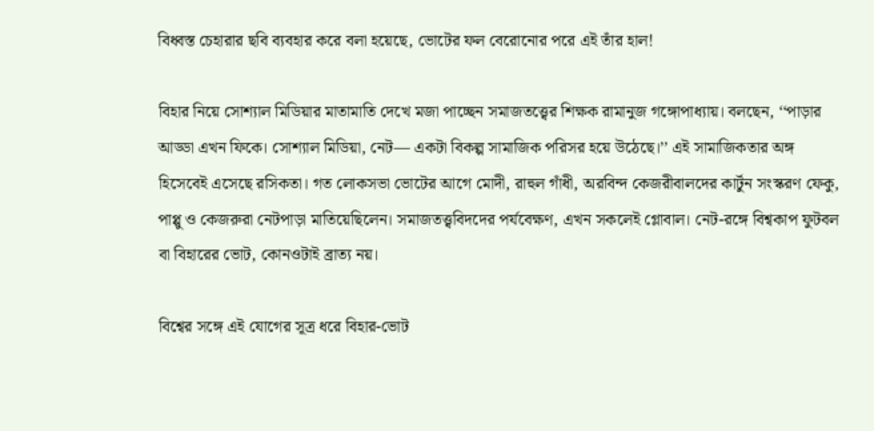বিধ্বস্ত চেহারার ছবি ব্যবহার করে বলা হয়েছে, ভোটের ফল বেরোনোর পরে এই তাঁর হাল!

বিহার নিয়ে সোশ্যাল মিডিয়ার মাতামাতি দেখে মজা পাচ্ছেন সমাজতত্ত্বের শিক্ষক রামানুজ গঙ্গোপাধ্যায়। বলছেন, ‘‘পাড়ার
আড্ডা এখন ফিকে। সোশ্যাল মিডিয়া, নেট— একটা বিকল্প সামাজিক পরিসর হয়ে উঠেছে।’’ এই সামাজিকতার অঙ্গ হিসেবেই এসেছে রসিকতা। গত লোকসভা ভোটের আগে মোদী, রাহুল গাঁধী, অরবিন্দ কেজরীবালদের কার্টুন সংস্করণ ফেকু, পাপ্পু ও কেজরুরা নেটপাড়া মাতিয়েছিলেন। সমাজতত্ত্ববিদদের পর্যবেক্ষণ, এখন সকলেই গ্লোবাল। নেট-রঙ্গে বিশ্বকাপ ফুটবল বা বিহারের ভোট, কোনওটাই ব্রাত্য নয়।

বিশ্বের সঙ্গে এই যোগের সূত্র ধরে বিহার-ভোট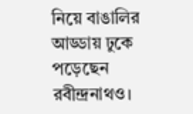নিয়ে বাঙালির আড্ডায় ঢুকে পড়েছেন রবীন্দ্রনাথও।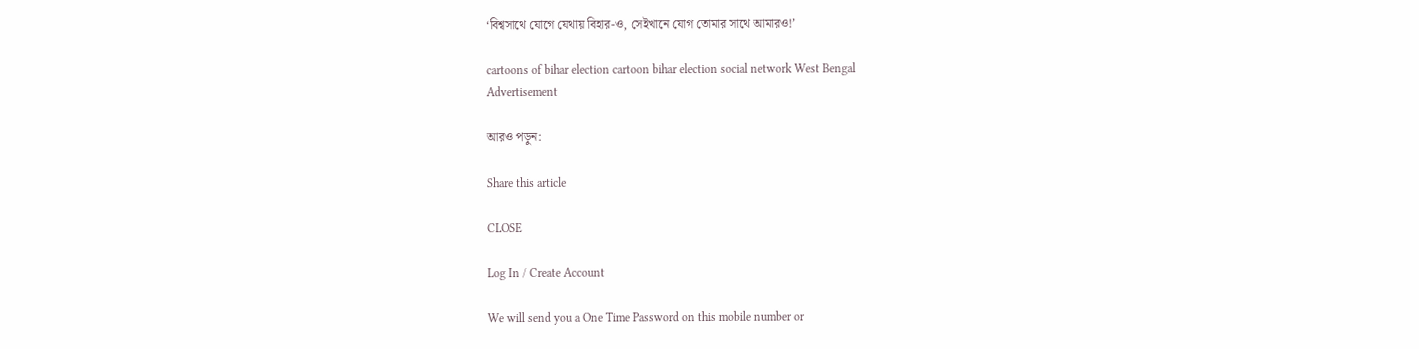‘বিশ্বসাথে যোগে যেথায় বিহার-ও, সেইখানে যোগ তোমার সাথে আমারও!’

cartoons of bihar election cartoon bihar election social network West Bengal
Advertisement

আরও পড়ুন:

Share this article

CLOSE

Log In / Create Account

We will send you a One Time Password on this mobile number or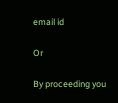email id

Or

By proceeding you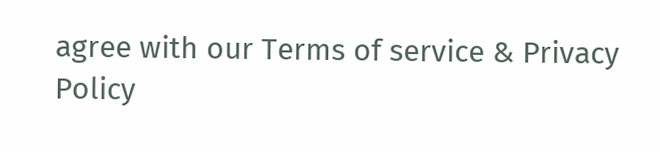agree with our Terms of service & Privacy Policy